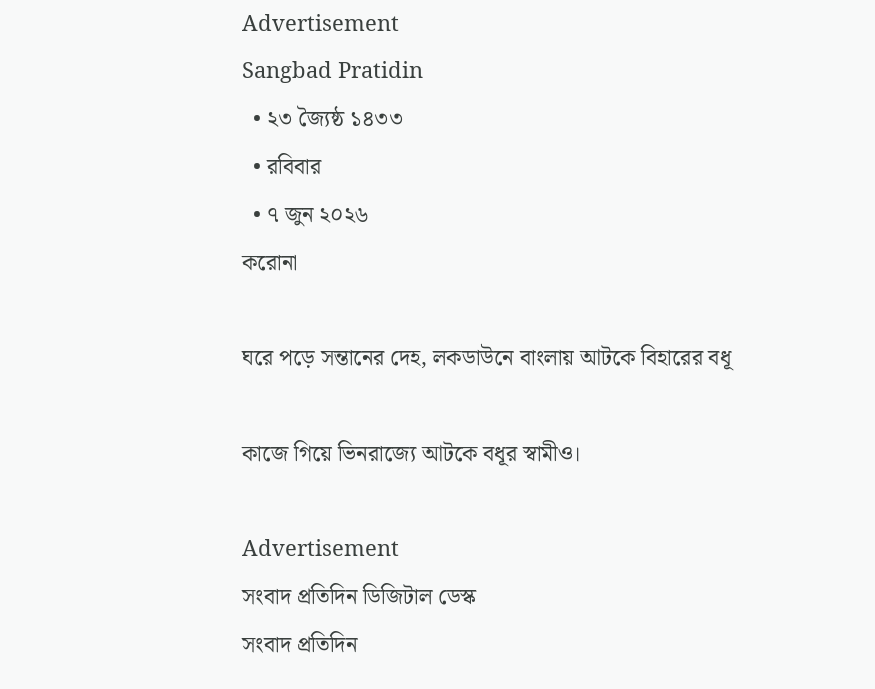Advertisement
Sangbad Pratidin
  • ২৩ জ্যৈষ্ঠ ১৪৩৩
  • রবিবার
  • ৭ জুন ২০২৬
করোনা

ঘরে পড়ে সন্তানের দেহ, লকডাউনে বাংলায় আটকে বিহারের বধূ

কাজে গিয়ে ভিনরাজ্যে আটকে বধূর স্বামীও।

Advertisement
সংবাদ প্রতিদিন ডিজিটাল ডেস্ক
সংবাদ প্রতিদিন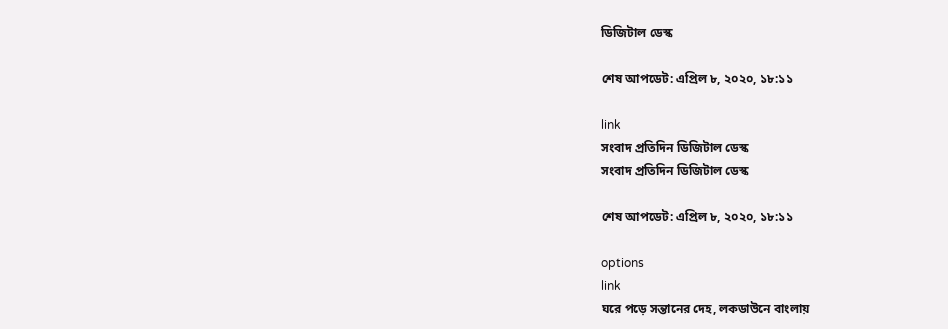ডিজিটাল ডেস্ক

শেষ আপডেট: এপ্রিল ৮, ২০২০, ১৮:১১

link
সংবাদ প্রতিদিন ডিজিটাল ডেস্ক
সংবাদ প্রতিদিন ডিজিটাল ডেস্ক

শেষ আপডেট: এপ্রিল ৮, ২০২০, ১৮:১১

options
link
ঘরে পড়ে সন্তানের দেহ, লকডাউনে বাংলায়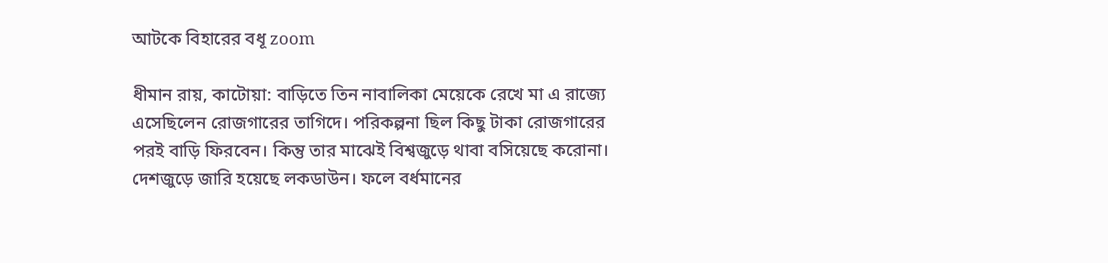আটকে বিহারের বধূ zoom

ধীমান রায়, কাটোয়া: বাড়িতে তিন নাবালিকা মেয়েকে রেখে মা এ রাজ্যে এসেছিলেন রোজগারের তাগিদে। পরিকল্পনা ছিল কিছু টাকা রোজগারের পরই বাড়ি ফিরবেন। কিন্তু তার মাঝেই বিশ্বজুড়ে থাবা বসিয়েছে করোনা। দেশজুড়ে জারি হয়েছে লকডাউন। ফলে বর্ধমানের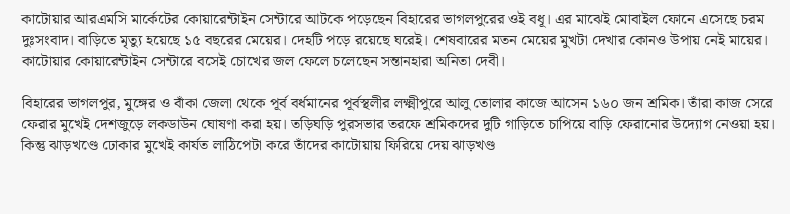কাটোয়ার আরএমসি মার্কেটের কোয়ারেন্টাইন সেন্টারে আটকে পড়েছেন বিহারের ভাগলপুরের ওই বধূ। এর মাঝেই মোবাইল ফোনে এসেছে চরম দুঃসংবাদ। বাড়িতে মৃত্যু হয়েছে ১৫ বছরের মেয়ের। দেহটি পড়ে রয়েছে ঘরেই। শেষবারের মতন মেয়ের মুখটা দেখার কোনও উপায় নেই মায়ের। কাটোয়ার কোয়ারেন্টাইন সেন্টারে বসেই চোখের জল ফেলে চলেছেন সন্তানহারা অনিতা দেবী।

বিহারের ভাগলপুর, মুঙ্গের ও বাঁকা জেলা থেকে পূর্ব বর্ধমানের পূর্বস্থলীর লক্ষ্মীপুরে আলু তোলার কাজে আসেন ১৬০ জন শ্রমিক। তাঁরা কাজ সেরে ফেরার মুখেই দেশজুড়ে লকডাউন ঘোষণা করা হয়। তড়িঘড়ি পুরসভার তরফে শ্রমিকদের দুটি গাড়িতে চাপিয়ে বাড়ি ফেরানোর উদ্যোগ নেওয়া হয়। কিন্তু ঝাড়খণ্ডে ঢোকার মুখেই কার্যত লাঠিপেটা করে তাঁদের কাটোয়ায় ফিরিয়ে দেয় ঝাড়খণ্ড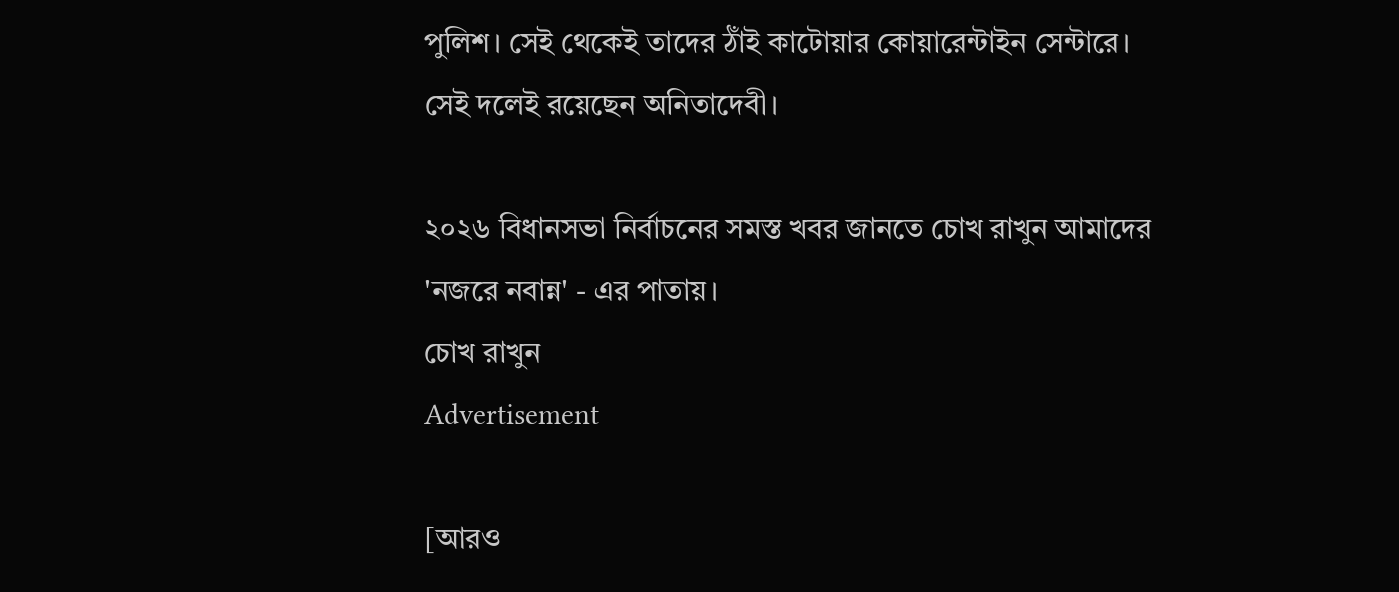পুলিশ। সেই থেকেই তাদের ঠাঁই কাটোয়ার কোয়ারেন্টাইন সেন্টারে। সেই দলেই রয়েছেন অনিতাদেবী।

২০২৬ বিধানসভা নির্বাচনের সমস্ত খবর জানতে চোখ রাখুন আমাদের 'নজরে নবান্ন' - এর পাতায়।
চোখ রাখুন
Advertisement

[আরও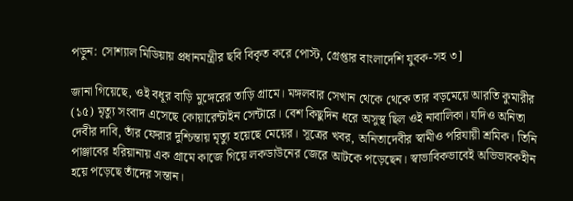পড়ুন: সোশ্যাল মিডিয়ায় প্রধানমন্ত্রীর ছবি বিকৃত করে পোস্ট, গ্রেপ্তার বাংলাদেশি যুবক-সহ ৩]

জানা গিয়েছে, ওই বধূর বাড়ি মুঙ্গেরের তাড়ি গ্রামে। মঙ্গলবার সেখান থেকে থেকে তার বড়মেয়ে আরতি কুমারীর (১৫) মৃত্যু সংবাদ এসেছে কোয়ারেন্টাইন সেন্টারে। বেশ কিছুদিন ধরে অসুস্থ ছিল ওই নাবালিকা। যদিও অনিতা দেবীর দাবি, তাঁর ফেরার দুশ্চিন্তায় মৃত্যু হয়েছে মেয়ের। সূত্রের খবর, অনিতাদেবীর স্বামীও পরিযায়ী শ্রমিক। তিনি পাঞ্জাবের হরিয়ানায় এক গ্রামে কাজে গিয়ে লকডাউনের জেরে আটকে পড়েছেন। স্বাভাবিকভাবেই অভিভাবকহীন হয়ে পড়েছে তাঁদের সন্তান।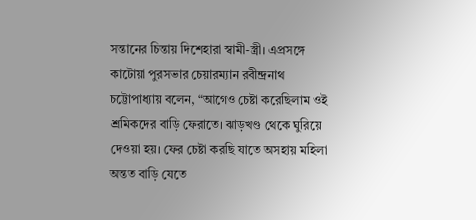সন্তানের চিন্তায় দিশেহারা স্বামী-স্ত্রী। এপ্রসঙ্গে কাটোয়া পুরসভার চেয়ারম্যান রবীন্দ্রনাথ চট্টোপাধ্যায় বলেন, “আগেও চেষ্টা করেছিলাম ওই শ্রমিকদের বাড়ি ফেরাতে। ঝাড়খণ্ড থেকে ঘুরিয়ে দেওয়া হয়। ফের চেষ্টা করছি যাতে অসহায় মহিলা অন্তত বাড়ি যেতে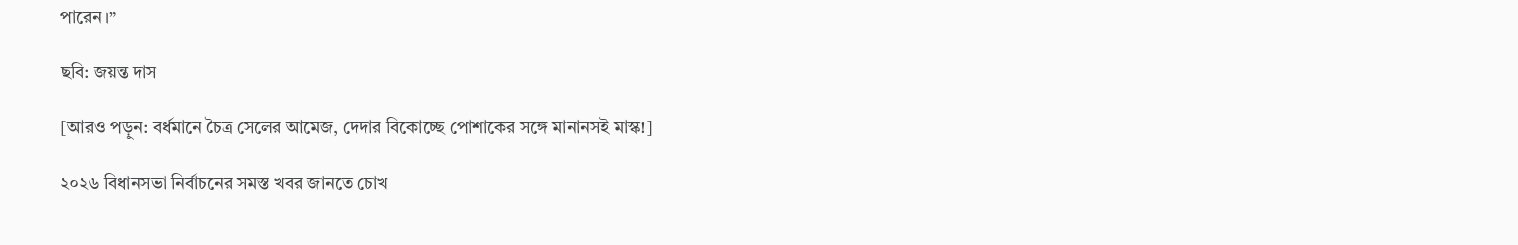পারেন।”

ছবি: জয়ন্ত দাস

[আরও পড়ুন: বর্ধমানে চৈত্র সেলের আমেজ, দেদার বিকোচ্ছে পোশাকের সঙ্গে মানানসই মাস্ক!]

২০২৬ বিধানসভা নির্বাচনের সমস্ত খবর জানতে চোখ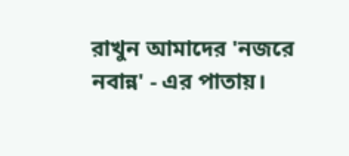রাখুন আমাদের 'নজরে নবান্ন' - এর পাতায়।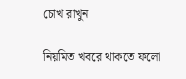চোখ রাখুন

নিয়মিত খবরে থাকতে ফলো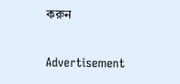করুন

Advertisement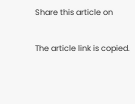Share this article on

The article link is copied.